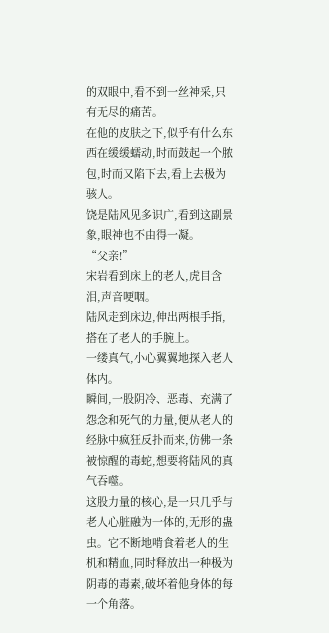的双眼中,看不到一丝神采,只有无尽的痛苦。
在他的皮肤之下,似乎有什么东西在缓缓蠕动,时而鼓起一个脓包,时而又陷下去,看上去极为骇人。
饶是陆风见多识广,看到这副景象,眼神也不由得一凝。
“父亲!”
宋岩看到床上的老人,虎目含泪,声音哽咽。
陆风走到床边,伸出两根手指,搭在了老人的手腕上。
一缕真气,小心翼翼地探入老人体内。
瞬间,一股阴冷、恶毒、充满了怨念和死气的力量,便从老人的经脉中疯狂反扑而来,仿佛一条被惊醒的毒蛇,想要将陆风的真气吞噬。
这股力量的核心,是一只几乎与老人心脏融为一体的,无形的蛊虫。它不断地啃食着老人的生机和精血,同时释放出一种极为阴毒的毒素,破坏着他身体的每一个角落。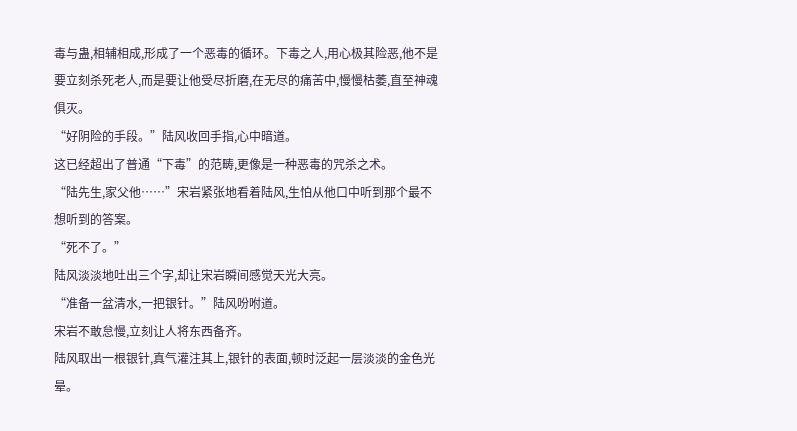毒与蛊,相辅相成,形成了一个恶毒的循环。下毒之人,用心极其险恶,他不是要立刻杀死老人,而是要让他受尽折磨,在无尽的痛苦中,慢慢枯萎,直至神魂俱灭。
“好阴险的手段。”陆风收回手指,心中暗道。
这已经超出了普通“下毒”的范畴,更像是一种恶毒的咒杀之术。
“陆先生,家父他……”宋岩紧张地看着陆风,生怕从他口中听到那个最不想听到的答案。
“死不了。”
陆风淡淡地吐出三个字,却让宋岩瞬间感觉天光大亮。
“准备一盆清水,一把银针。”陆风吩咐道。
宋岩不敢怠慢,立刻让人将东西备齐。
陆风取出一根银针,真气灌注其上,银针的表面,顿时泛起一层淡淡的金色光晕。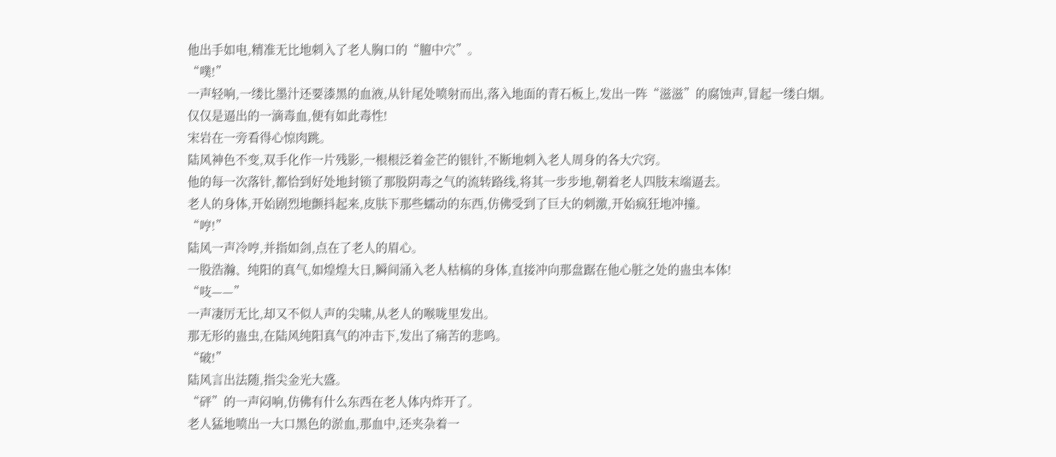他出手如电,精准无比地刺入了老人胸口的“膻中穴”。
“噗!”
一声轻响,一缕比墨汁还要漆黑的血液,从针尾处喷射而出,落入地面的青石板上,发出一阵“滋滋”的腐蚀声,冒起一缕白烟。
仅仅是逼出的一滴毒血,便有如此毒性!
宋岩在一旁看得心惊肉跳。
陆风神色不变,双手化作一片残影,一根根泛着金芒的银针,不断地刺入老人周身的各大穴窍。
他的每一次落针,都恰到好处地封锁了那股阴毒之气的流转路线,将其一步步地,朝着老人四肢末端逼去。
老人的身体,开始剧烈地颤抖起来,皮肤下那些蠕动的东西,仿佛受到了巨大的刺激,开始疯狂地冲撞。
“哼!”
陆风一声冷哼,并指如剑,点在了老人的眉心。
一股浩瀚、纯阳的真气,如煌煌大日,瞬间涌入老人枯槁的身体,直接冲向那盘踞在他心脏之处的蛊虫本体!
“吱——”
一声凄厉无比,却又不似人声的尖啸,从老人的喉咙里发出。
那无形的蛊虫,在陆风纯阳真气的冲击下,发出了痛苦的悲鸣。
“破!”
陆风言出法随,指尖金光大盛。
“砰”的一声闷响,仿佛有什么东西在老人体内炸开了。
老人猛地喷出一大口黑色的淤血,那血中,还夹杂着一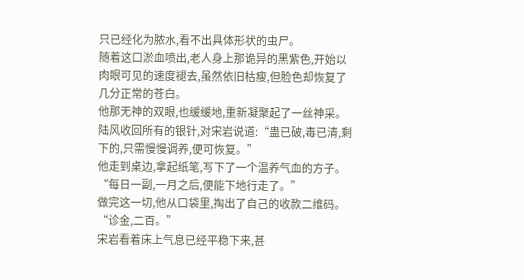只已经化为脓水,看不出具体形状的虫尸。
随着这口淤血喷出,老人身上那诡异的黑紫色,开始以肉眼可见的速度褪去,虽然依旧枯瘦,但脸色却恢复了几分正常的苍白。
他那无神的双眼,也缓缓地,重新凝聚起了一丝神采。
陆风收回所有的银针,对宋岩说道:“蛊已破,毒已清,剩下的,只需慢慢调养,便可恢复。”
他走到桌边,拿起纸笔,写下了一个温养气血的方子。
“每日一副,一月之后,便能下地行走了。”
做完这一切,他从口袋里,掏出了自己的收款二维码。
“诊金,二百。”
宋岩看着床上气息已经平稳下来,甚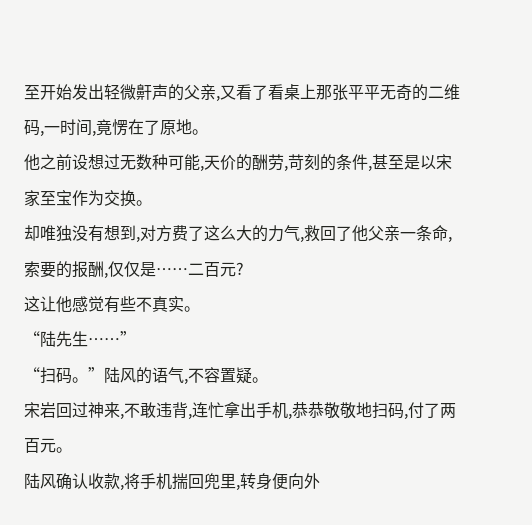至开始发出轻微鼾声的父亲,又看了看桌上那张平平无奇的二维码,一时间,竟愣在了原地。
他之前设想过无数种可能,天价的酬劳,苛刻的条件,甚至是以宋家至宝作为交换。
却唯独没有想到,对方费了这么大的力气,救回了他父亲一条命,索要的报酬,仅仅是……二百元?
这让他感觉有些不真实。
“陆先生……”
“扫码。”陆风的语气,不容置疑。
宋岩回过神来,不敢违背,连忙拿出手机,恭恭敬敬地扫码,付了两百元。
陆风确认收款,将手机揣回兜里,转身便向外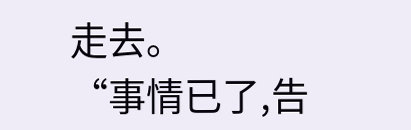走去。
“事情已了,告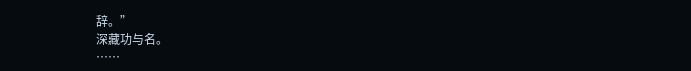辞。”
深藏功与名。
……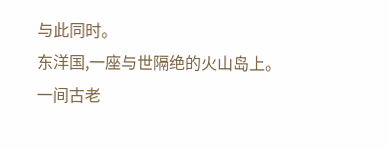与此同时。
东洋国,一座与世隔绝的火山岛上。
一间古老